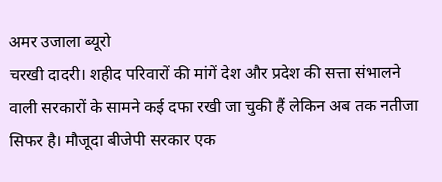अमर उजाला ब्यूरो
चरखी दादरी। शहीद परिवारों की मांगें देश और प्रदेश की सत्ता संभालने वाली सरकारों के सामने कई दफा रखी जा चुकी हैं लेकिन अब तक नतीजा सिफर है। मौजूदा बीजेपी सरकार एक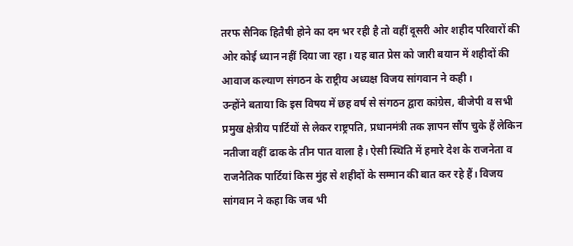तरफ सैनिक हितैषी होने का दम भर रही है तो वहीं दूसरी ओर शहीद परिवारों की ओर कोई ध्यान नहीं दिया जा रहा। यह बात प्रेस को जारी बयान में शहीदों की आवाज कल्याण संगठन के राष्ट्रीय अध्यक्ष विजय सांगवान ने कही।
उन्होंने बताया कि इस विषय में छह वर्ष से संगठन द्वारा कांग्रेस, बीजेपी व सभी प्रमुख क्षेत्रीय पार्टियों से लेकर राष्ट्रपति, प्रधानमंत्री तक ज्ञापन सौंप चुके हैं लेकिन नतीजा वहीं ढाक के तीन पात वाला है। ऐसी स्थिति में हमारे देश के राजनेता व राजनैतिक पार्टियां किस मुंह से शहीदों के सम्मान की बात कर रहे हैं। विजय सांगवान ने कहा कि जब भी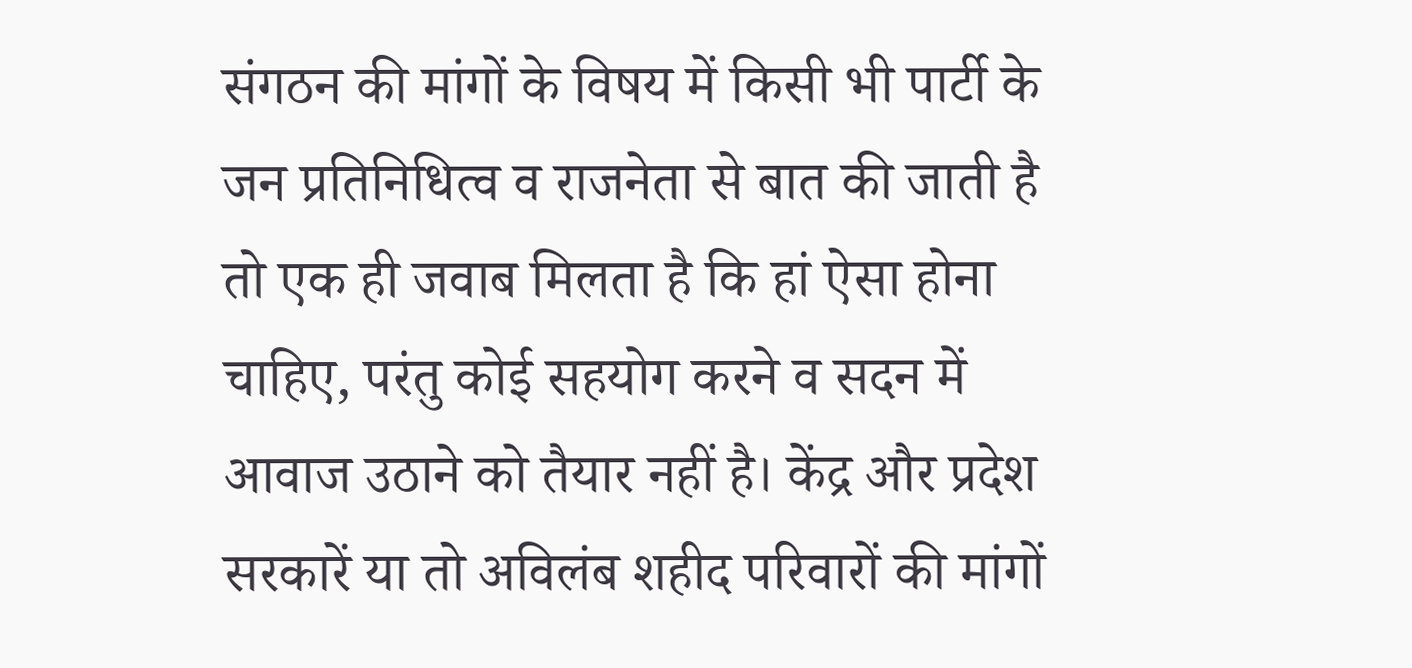संगठन की मांगों के विषय में किसी भी पार्टी के जन प्रतिनिधित्व व राजनेता से बात की जाती है तो एक ही जवाब मिलता है कि हां ऐसा होना चाहिए, परंतु कोई सहयोग करने व सदन में आवाज उठाने को तैयार नहीं है। केंद्र और प्रदेश सरकारें या तो अविलंब शहीद परिवारों की मांगों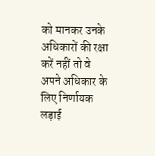को मानकर उनके अधिकारों की रक्षा करें नहीं तो वे अपने अधिकार के लिए निर्णायक लड़ाई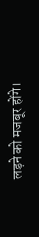लड़ने को मजबूर होंगे।